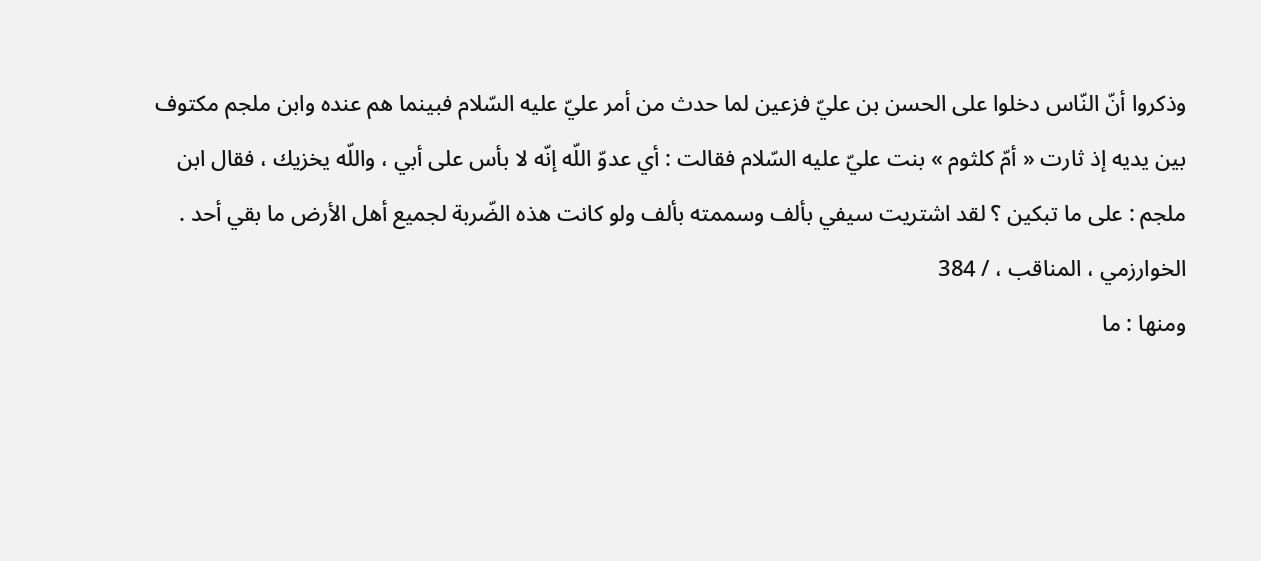وذكروا أنّ النّاس دخلوا على الحسن بن عليّ فزعين لما حدث من أمر عليّ عليه السّلام فبينما هم عنده وابن ملجم مكتوف بين يديه إذ ثارت « أمّ كلثوم » بنت عليّ عليه السّلام فقالت : أي عدوّ اللّه إنّه لا بأس على أبي ، واللّه يخزيك ، فقال ابن ملجم : على ما تبكين ؟ لقد اشتريت سيفي بألف وسممته بألف ولو كانت هذه الضّربة لجميع أهل الأرض ما بقي أحد .
الخوارزمي ، المناقب ، / 384
ومنها : ما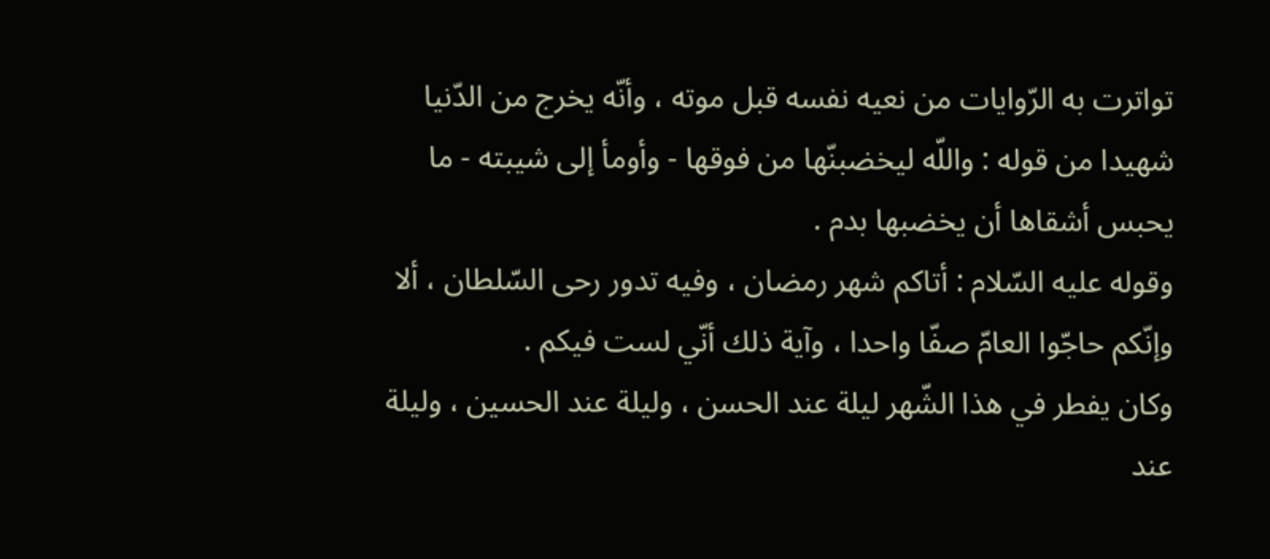تواترت به الرّوايات من نعيه نفسه قبل موته ، وأنّه يخرج من الدّنيا شهيدا من قوله : واللّه ليخضبنّها من فوقها - وأومأ إلى شيبته - ما يحبس أشقاها أن يخضبها بدم .
وقوله عليه السّلام : أتاكم شهر رمضان ، وفيه تدور رحى السّلطان ، ألا وإنّكم حاجّوا العامّ صفّا واحدا ، وآية ذلك أنّي لست فيكم .
وكان يفطر في هذا الشّهر ليلة عند الحسن ، وليلة عند الحسين ، وليلة عند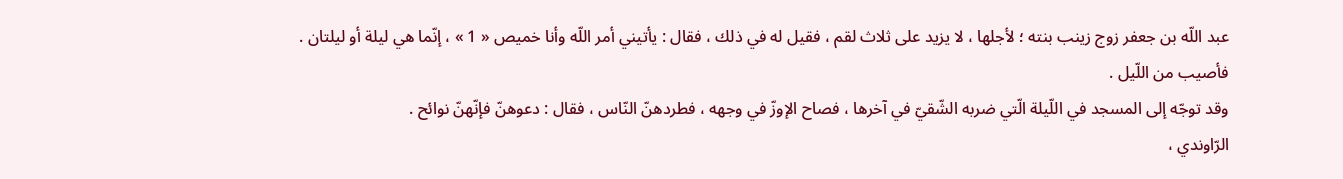عبد اللّه بن جعفر زوج زينب بنته ؛ لأجلها ، لا يزيد على ثلاث لقم ، فقيل له في ذلك ، فقال : يأتيني أمر اللّه وأنا خميص « 1 » ، إنّما هي ليلة أو ليلتان .
فأصيب من اللّيل .
وقد توجّه إلى المسجد في اللّيلة الّتي ضربه الشّقيّ في آخرها ، فصاح الإوزّ في وجهه ، فطردهنّ النّاس ، فقال : دعوهنّ فإنّهنّ نوائح .
الرّاوندي ،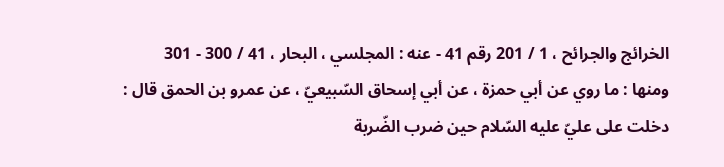الخرائج والجرائح ، 1 / 201 رقم 41 - عنه : المجلسي ، البحار ، 41 / 300 - 301
ومنها : ما روي عن أبي حمزة ، عن أبي إسحاق السّبيعيّ ، عن عمرو بن الحمق قال :
دخلت على عليّ عليه السّلام حين ضرب الضّربة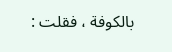بالكوفة ، فقلت :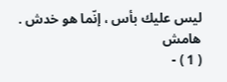ليس عليك بأس ، إنّما هو خدش .
هامش
( 1 ) -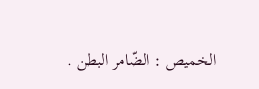الخميص : الضّامر البطن .